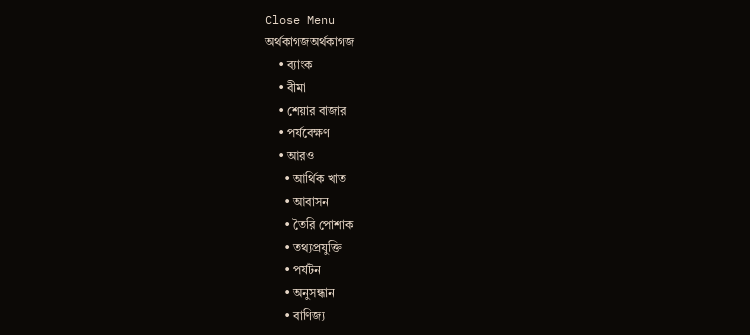Close Menu
অর্থকাগজঅর্থকাগজ
    • ব্যাংক
    • বীমা
    • শেয়ার বাজার
    • পর্যবেক্ষণ
    • আরও
      • আর্থিক খাত
      • আবাসন
      • তৈরি পোশাক
      • তথ্যপ্রযুক্তি
      • পর্যটন
      • অনুসন্ধান
      • বাণিজ্য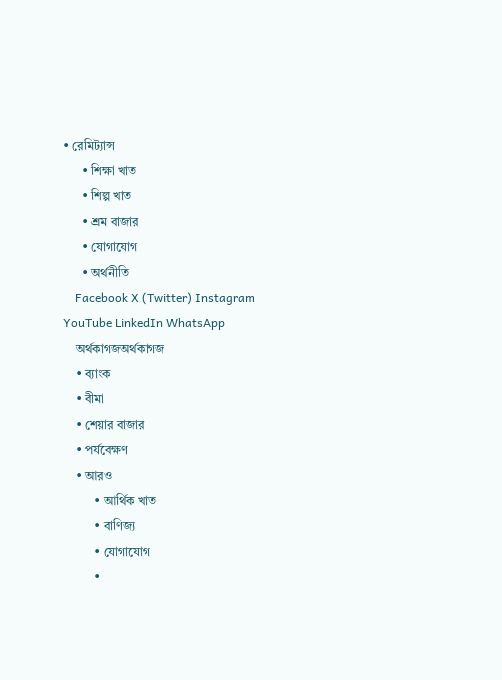• রেমিট্যান্স
      • শিক্ষা খাত
      • শিল্প খাত
      • শ্রম বাজার
      • যোগাযোগ
      • অর্থনীতি
    Facebook X (Twitter) Instagram YouTube LinkedIn WhatsApp
    অর্থকাগজঅর্থকাগজ
    • ব্যাংক
    • বীমা
    • শেয়ার বাজার
    • পর্যবেক্ষণ
    • আরও
          • আর্থিক খাত
          • বাণিজ্য
          • যোগাযোগ
          •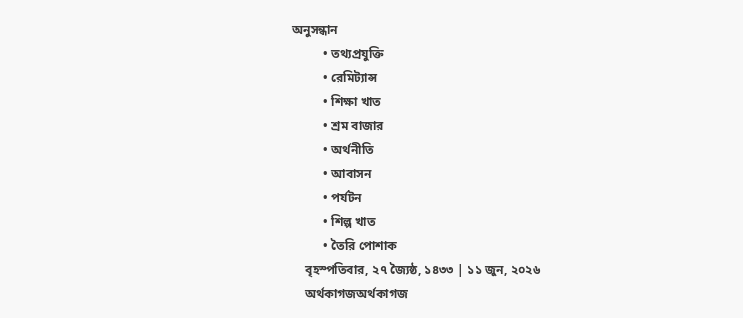অনুসন্ধান
          • তথ্যপ্রযুক্তি
          • রেমিট্যান্স
          • শিক্ষা খাত
          • শ্রম বাজার
          • অর্থনীতি
          • আবাসন
          • পর্যটন
          • শিল্প খাত
          • তৈরি পোশাক
    বৃহস্পতিবার, ২৭ জ্যৈষ্ঠ, ১৪৩৩ | ১১ জুন, ২০২৬
    অর্থকাগজঅর্থকাগজ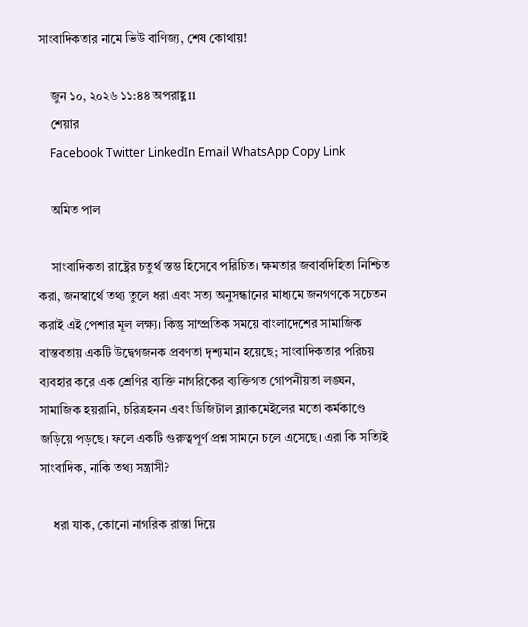সাংবাদিকতার নামে ভিউ বাণিজ্য, শেষ কোথায়!

    জুন ১০, ২০২৬ ১১:৪৪ অপরাহ্ণ11
    শেয়ার
    Facebook Twitter LinkedIn Email WhatsApp Copy Link

    অমিত পাল

    সাংবাদিকতা রাষ্ট্রের চতুর্থ স্তম্ভ হিসেবে পরিচিত। ক্ষমতার জবাবদিহিতা নিশ্চিত করা, জনস্বার্থে তথ্য তুলে ধরা এবং সত্য অনুসন্ধানের মাধ্যমে জনগণকে সচেতন করাই এই পেশার মূল লক্ষ্য। কিন্তু সাম্প্রতিক সময়ে বাংলাদেশের সামাজিক বাস্তবতায় একটি উদ্বেগজনক প্রবণতা দৃশ্যমান হয়েছে; সাংবাদিকতার পরিচয় ব্যবহার করে এক শ্রেণির ব্যক্তি নাগরিকের ব্যক্তিগত গোপনীয়তা লঙ্ঘন, সামাজিক হয়রানি, চরিত্রহনন এবং ডিজিটাল ব্ল্যাকমেইলের মতো কর্মকাণ্ডে জড়িয়ে পড়ছে। ফলে একটি গুরুত্বপূর্ণ প্রশ্ন সামনে চলে এসেছে। এরা কি সত্যিই সাংবাদিক, নাকি তথ্য সন্ত্রাসী?

    ধরা যাক, কোনো নাগরিক রাস্তা দিয়ে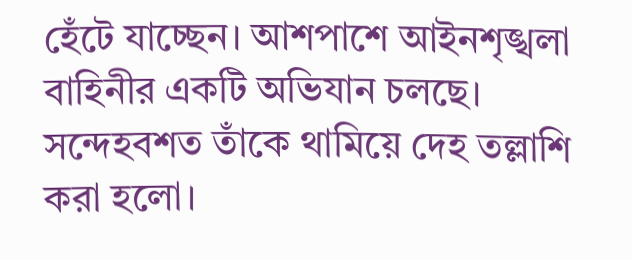হেঁটে যাচ্ছেন। আশপাশে আইনশৃঙ্খলা বাহিনীর একটি অভিযান চলছে। সন্দেহবশত তাঁকে থামিয়ে দেহ তল্লাশি করা হলো।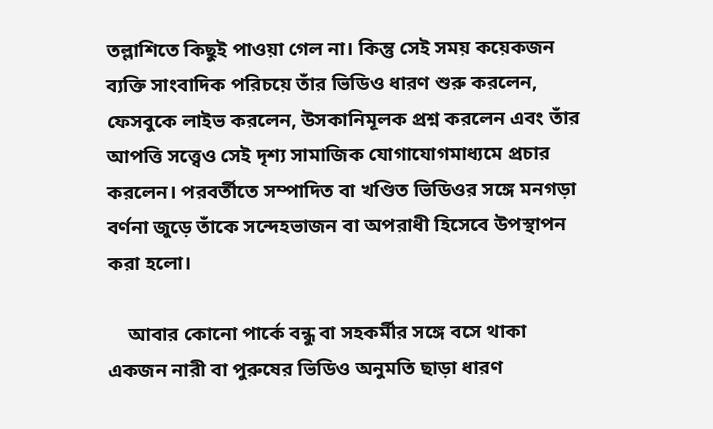তল্লাশিতে কিছুই পাওয়া গেল না। কিন্তু সেই সময় কয়েকজন ব্যক্তি সাংবাদিক পরিচয়ে তাঁর ভিডিও ধারণ শুরু করলেন, ফেসবুকে লাইভ করলেন, উসকানিমূলক প্রশ্ন করলেন এবং তাঁর আপত্তি সত্ত্বেও সেই দৃশ্য সামাজিক যোগাযোগমাধ্যমে প্রচার করলেন। পরবর্তীতে সম্পাদিত বা খণ্ডিত ভিডিওর সঙ্গে মনগড়া বর্ণনা জুড়ে তাঁকে সন্দেহভাজন বা অপরাধী হিসেবে উপস্থাপন করা হলো।

    আবার কোনো পার্কে বন্ধু বা সহকর্মীর সঙ্গে বসে থাকা একজন নারী বা পুরুষের ভিডিও অনুমতি ছাড়া ধারণ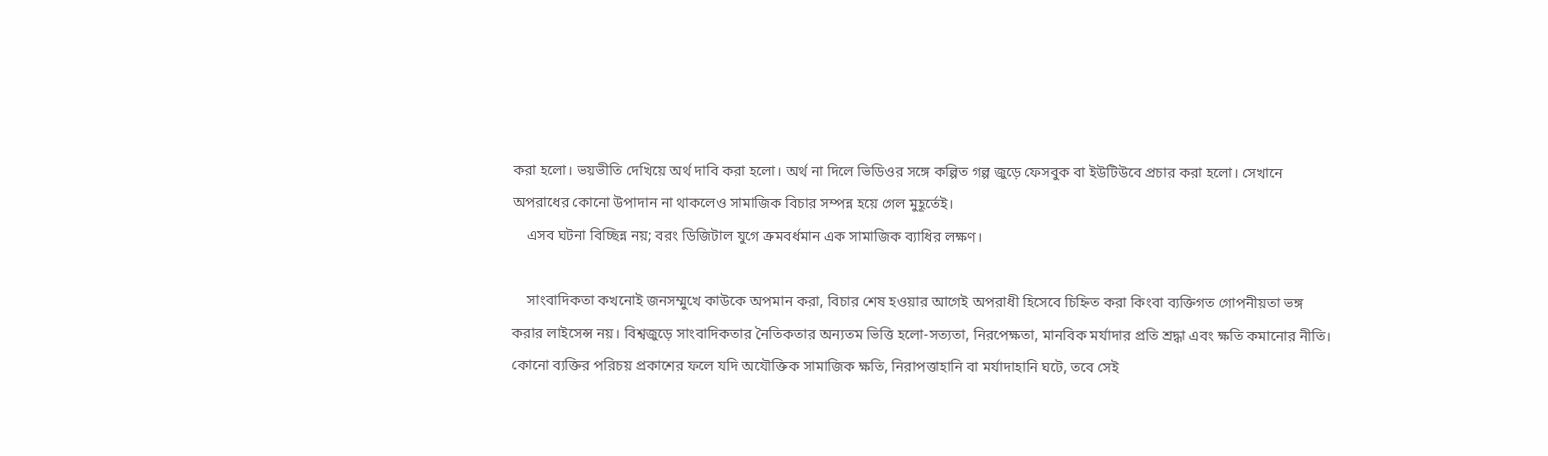করা হলো। ভয়ভীতি দেখিয়ে অর্থ দাবি করা হলো। অর্থ না দিলে ভিডিওর সঙ্গে কল্পিত গল্প জুড়ে ফেসবুক বা ইউটিউবে প্রচার করা হলো। সেখানে অপরাধের কোনো উপাদান না থাকলেও সামাজিক বিচার সম্পন্ন হয়ে গেল মুহূর্তেই।
    এসব ঘটনা বিচ্ছিন্ন নয়; বরং ডিজিটাল যুগে ক্রমবর্ধমান এক সামাজিক ব্যাধির লক্ষণ।

    সাংবাদিকতা কখনোই জনসম্মুখে কাউকে অপমান করা, বিচার শেষ হওয়ার আগেই অপরাধী হিসেবে চিহ্নিত করা কিংবা ব্যক্তিগত গোপনীয়তা ভঙ্গ করার লাইসেন্স নয়। বিশ্বজুড়ে সাংবাদিকতার নৈতিকতার অন্যতম ভিত্তি হলো-সত্যতা, নিরপেক্ষতা, মানবিক মর্যাদার প্রতি শ্রদ্ধা এবং ক্ষতি কমানোর নীতি। কোনো ব্যক্তির পরিচয় প্রকাশের ফলে যদি অযৌক্তিক সামাজিক ক্ষতি, নিরাপত্তাহানি বা মর্যাদাহানি ঘটে, তবে সেই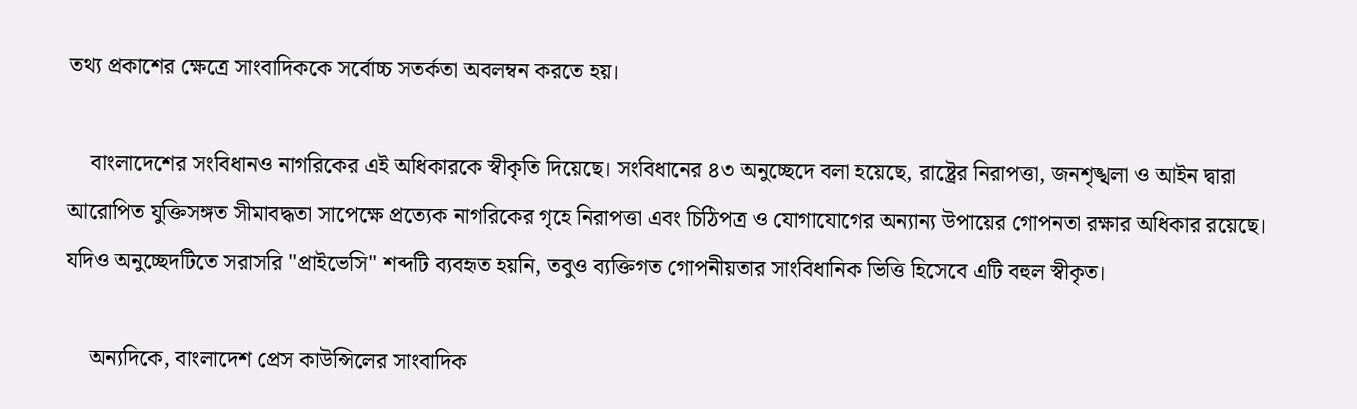তথ্য প্রকাশের ক্ষেত্রে সাংবাদিককে সর্বোচ্চ সতর্কতা অবলম্বন করতে হয়।

    বাংলাদেশের সংবিধানও নাগরিকের এই অধিকারকে স্বীকৃতি দিয়েছে। সংবিধানের ৪৩ অনুচ্ছেদে বলা হয়েছে, রাষ্ট্রের নিরাপত্তা, জনশৃঙ্খলা ও আইন দ্বারা আরোপিত যুক্তিসঙ্গত সীমাবদ্ধতা সাপেক্ষে প্রত্যেক নাগরিকের গৃহে নিরাপত্তা এবং চিঠিপত্র ও যোগাযোগের অন্যান্য উপায়ের গোপনতা রক্ষার অধিকার রয়েছে। যদিও অনুচ্ছেদটিতে সরাসরি "প্রাইভেসি" শব্দটি ব্যবহৃত হয়নি, তবুও ব্যক্তিগত গোপনীয়তার সাংবিধানিক ভিত্তি হিসেবে এটি বহুল স্বীকৃত।

    অন্যদিকে, বাংলাদেশ প্রেস কাউন্সিলের সাংবাদিক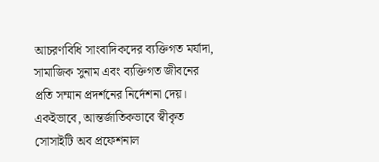আচরণবিধি সাংবাদিকদের ব্যক্তিগত মর্যাদা, সামাজিক সুনাম এবং ব্যক্তিগত জীবনের প্রতি সম্মান প্রদর্শনের নির্দেশনা দেয়। একইভাবে, আন্তর্জাতিকভাবে স্বীকৃত সোসাইটি অব প্রফেশনাল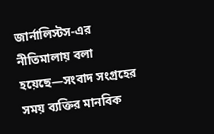জার্নালিস্টস-এর নীতিমালায় বলা হয়েছে—সংবাদ সংগ্রহের সময় ব্যক্তির মানবিক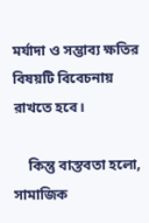মর্যাদা ও সম্ভাব্য ক্ষতির বিষয়টি বিবেচনায় রাখতে হবে।

    কিন্তু বাস্তবতা হলো, সামাজিক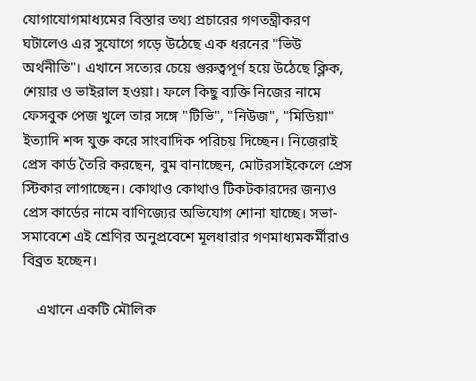যোগাযোগমাধ্যমের বিস্তার তথ্য প্রচারের গণতন্ত্রীকরণ ঘটালেও এর সুযোগে গড়ে উঠেছে এক ধরনের "ভিউ অর্থনীতি"। এখানে সত্যের চেয়ে গুরুত্বপূর্ণ হয়ে উঠেছে ক্লিক, শেয়ার ও ভাইরাল হওয়া। ফলে কিছু ব্যক্তি নিজের নামে ফেসবুক পেজ খুলে তার সঙ্গে "টিভি", "নিউজ", "মিডিয়া" ইত্যাদি শব্দ যুক্ত করে সাংবাদিক পরিচয় দিচ্ছেন। নিজেরাই প্রেস কার্ড তৈরি করছেন, বুম বানাচ্ছেন, মোটরসাইকেলে প্রেস স্টিকার লাগাচ্ছেন। কোথাও কোথাও টিকটকারদের জন্যও প্রেস কার্ডের নামে বাণিজ্যের অভিযোগ শোনা যাচ্ছে। সভা-সমাবেশে এই শ্রেণির অনুপ্রবেশে মূলধারার গণমাধ্যমকর্মীরাও বিব্রত হচ্ছেন।

    এখানে একটি মৌলিক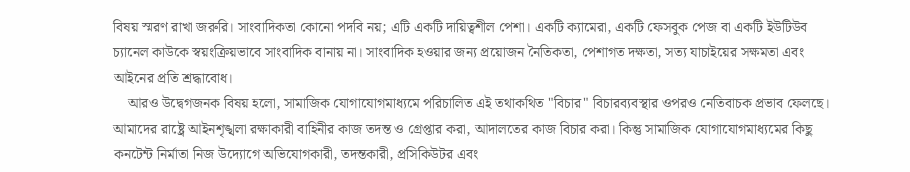বিষয় স্মরণ রাখা জরুরি। সাংবাদিকতা কোনো পদবি নয়; এটি একটি দায়িত্বশীল পেশা। একটি ক্যামেরা, একটি ফেসবুক পেজ বা একটি ইউটিউব চ্যানেল কাউকে স্বয়ংক্রিয়ভাবে সাংবাদিক বানায় না। সাংবাদিক হওয়ার জন্য প্রয়োজন নৈতিকতা, পেশাগত দক্ষতা, সত্য যাচাইয়ের সক্ষমতা এবং আইনের প্রতি শ্রদ্ধাবোধ।
    আরও উদ্বেগজনক বিষয় হলো, সামাজিক যোগাযোগমাধ্যমে পরিচালিত এই তথাকথিত "বিচার" বিচারব্যবস্থার ওপরও নেতিবাচক প্রভাব ফেলছে। আমাদের রাষ্ট্রে আইনশৃঙ্খলা রক্ষাকারী বাহিনীর কাজ তদন্ত ও গ্রেপ্তার করা, আদালতের কাজ বিচার করা। কিন্তু সামাজিক যোগাযোগমাধ্যমের কিছু কনটেন্ট নির্মাতা নিজ উদ্যোগে অভিযোগকারী, তদন্তকারী, প্রসিকিউটর এবং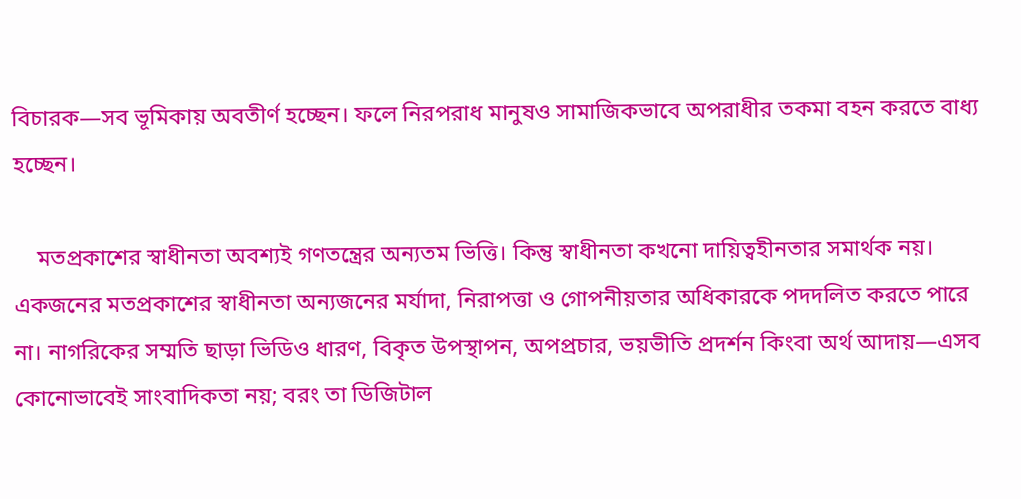বিচারক—সব ভূমিকায় অবতীর্ণ হচ্ছেন। ফলে নিরপরাধ মানুষও সামাজিকভাবে অপরাধীর তকমা বহন করতে বাধ্য হচ্ছেন।

    মতপ্রকাশের স্বাধীনতা অবশ্যই গণতন্ত্রের অন্যতম ভিত্তি। কিন্তু স্বাধীনতা কখনো দায়িত্বহীনতার সমার্থক নয়। একজনের মতপ্রকাশের স্বাধীনতা অন্যজনের মর্যাদা, নিরাপত্তা ও গোপনীয়তার অধিকারকে পদদলিত করতে পারে না। নাগরিকের সম্মতি ছাড়া ভিডিও ধারণ, বিকৃত উপস্থাপন, অপপ্রচার, ভয়ভীতি প্রদর্শন কিংবা অর্থ আদায়—এসব কোনোভাবেই সাংবাদিকতা নয়; বরং তা ডিজিটাল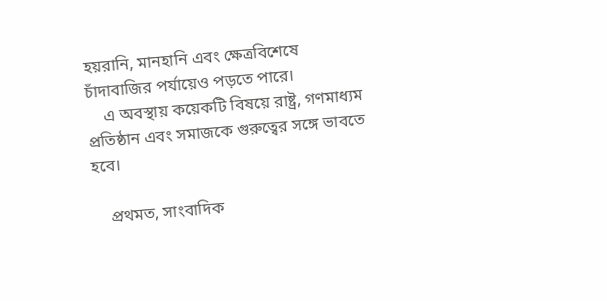হয়রানি, মানহানি এবং ক্ষেত্রবিশেষে চাঁদাবাজির পর্যায়েও পড়তে পারে।
    এ অবস্থায় কয়েকটি বিষয়ে রাষ্ট্র, গণমাধ্যম প্রতিষ্ঠান এবং সমাজকে গুরুত্বের সঙ্গে ভাবতে হবে।

    প্রথমত, সাংবাদিক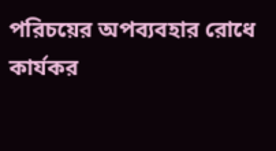পরিচয়ের অপব্যবহার রোধে কার্যকর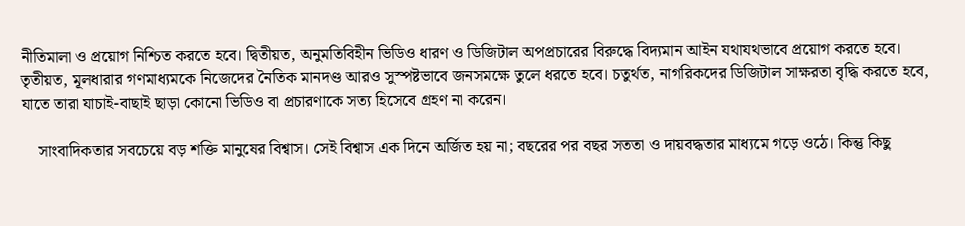নীতিমালা ও প্রয়োগ নিশ্চিত করতে হবে। দ্বিতীয়ত, অনুমতিবিহীন ভিডিও ধারণ ও ডিজিটাল অপপ্রচারের বিরুদ্ধে বিদ্যমান আইন যথাযথভাবে প্রয়োগ করতে হবে। তৃতীয়ত, মূলধারার গণমাধ্যমকে নিজেদের নৈতিক মানদণ্ড আরও সুস্পষ্টভাবে জনসমক্ষে তুলে ধরতে হবে। চতুর্থত, নাগরিকদের ডিজিটাল সাক্ষরতা বৃদ্ধি করতে হবে, যাতে তারা যাচাই-বাছাই ছাড়া কোনো ভিডিও বা প্রচারণাকে সত্য হিসেবে গ্রহণ না করেন।

    সাংবাদিকতার সবচেয়ে বড় শক্তি মানুষের বিশ্বাস। সেই বিশ্বাস এক দিনে অর্জিত হয় না; বছরের পর বছর সততা ও দায়বদ্ধতার মাধ্যমে গড়ে ওঠে। কিন্তু কিছু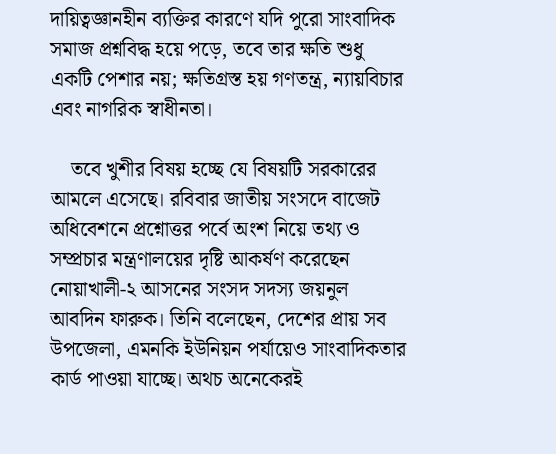দায়িত্বজ্ঞানহীন ব্যক্তির কারণে যদি পুরো সাংবাদিক সমাজ প্রশ্নবিদ্ধ হয়ে পড়ে, তবে তার ক্ষতি শুধু একটি পেশার নয়; ক্ষতিগ্রস্ত হয় গণতন্ত্র, ন্যায়বিচার এবং নাগরিক স্বাধীনতা।

    তবে খুশীর বিষয় হচ্ছে যে বিষয়টি সরকারের আমলে এসেছে। রবিবার জাতীয় সংসদে বাজেট অধিবেশনে প্রশ্নোত্তর পর্বে অংশ নিয়ে তথ্য ও সম্প্রচার মন্ত্রণালয়ের দৃষ্টি আকর্ষণ করেছেন নোয়াখালী-২ আসনের সংসদ সদস্য জয়নুল আবদিন ফারুক। তিনি বলেছেন, দেশের প্রায় সব উপজেলা, এমনকি ইউনিয়ন পর্যায়েও সাংবাদিকতার কার্ড পাওয়া যাচ্ছে। অথচ অনেকেরই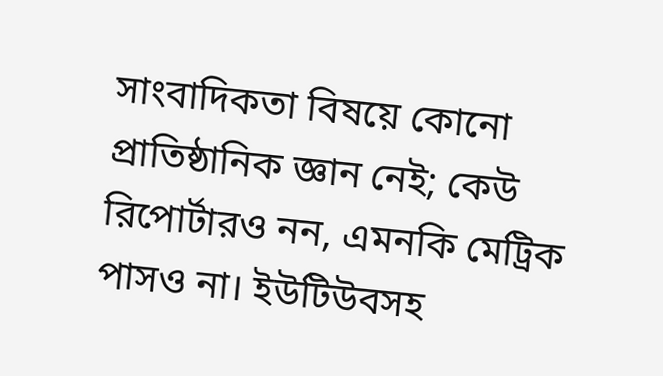সাংবাদিকতা বিষয়ে কোনো প্রাতিষ্ঠানিক জ্ঞান নেই; কেউ রিপোর্টারও নন, এমনকি মেট্রিক পাসও না। ইউটিউবসহ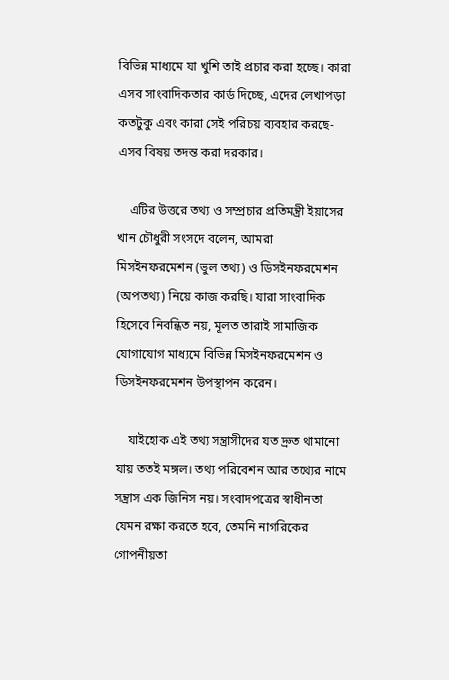বিভিন্ন মাধ্যমে যা খুশি তাই প্রচার করা হচ্ছে। কারা এসব সাংবাদিকতার কার্ড দিচ্ছে, এদের লেখাপড়া কতটুকু এবং কারা সেই পরিচয় ব্যবহার করছে- এসব বিষয় তদন্ত করা দরকার।

    এটির উত্তরে তথ্য ও সম্প্রচার প্রতিমন্ত্রী ইয়াসের খান চৌধুরী সংসদে বলেন, আমরা মিসইনফরমেশন (ভুল তথ্য) ও ডিসইনফরমেশন (অপতথ্য) নিয়ে কাজ করছি। যারা সাংবাদিক হিসেবে নিবন্ধিত নয়, মূলত তারাই সামাজিক যোগাযোগ মাধ্যমে বিভিন্ন মিসইনফরমেশন ও ডিসইনফরমেশন উপস্থাপন করেন।

    যাইহোক এই তথ্য সন্ত্রাসীদের যত দ্রুত থামানো যায় ততই মঙ্গল। তথ্য পরিবেশন আর তথ্যের নামে সন্ত্রাস এক জিনিস নয়। সংবাদপত্রের স্বাধীনতা যেমন রক্ষা করতে হবে, তেমনি নাগরিকের গোপনীয়তা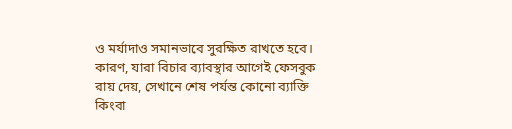ও মর্যাদাও সমানভাবে সুরক্ষিত রাখতে হবে। কারণ, যারা বিচার ব্যাবস্থার আগেই ফেসবুক রায় দেয়, সেখানে শেষ পর্যন্ত কোনো ব্যাক্তি কিংবা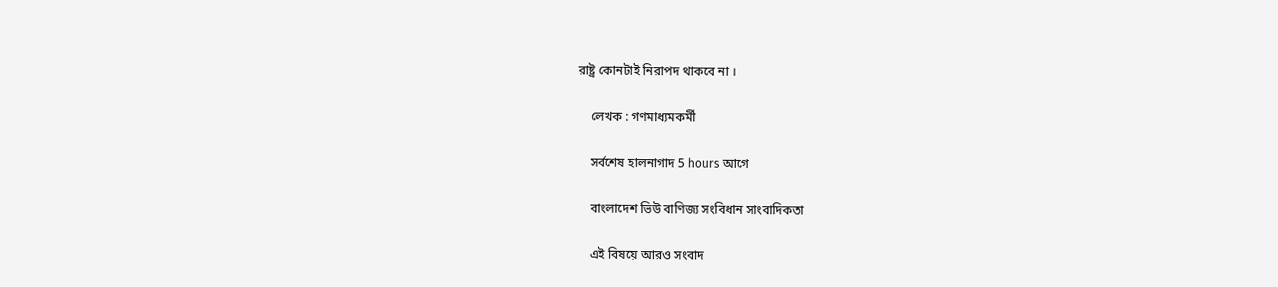রাষ্ট্র কোনটাই নিরাপদ থাকবে না ।

    লেখক : গণমাধ্যমকর্মী

    সর্বশেষ হালনাগাদ 5 hours আগে

    বাংলাদেশ ভিউ বাণিজ্য সংবিধান সাংবাদিকতা

    এই বিষয়ে আরও সংবাদ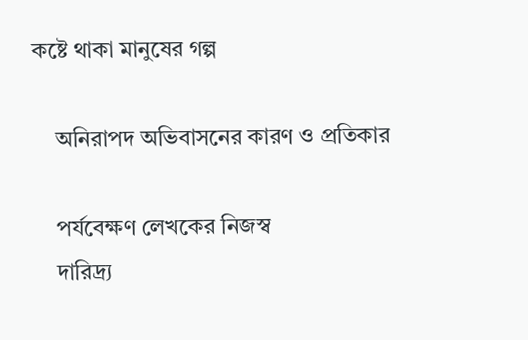কষ্টে থাকা মানুষের গল্প

    অনিরাপদ অভিবাসনের কারণ ও প্রতিকার

    পর্যবেক্ষণ লেখকের নিজস্ব
    দারিদ্র্য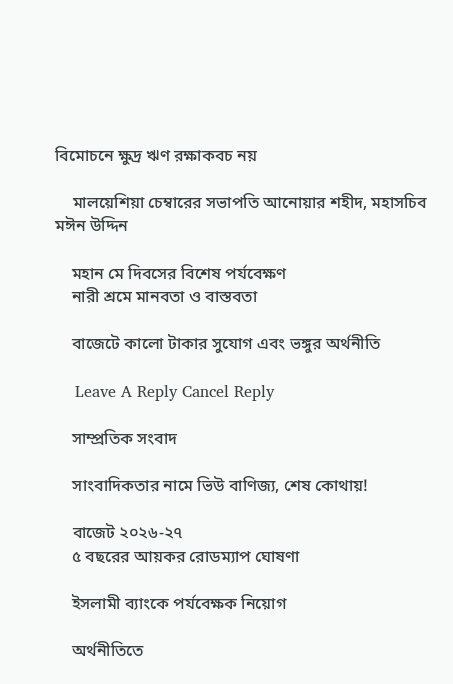বিমোচনে ক্ষুদ্র ঋণ রক্ষাকবচ নয়

    মালয়েশিয়া চেম্বারের সভাপতি আনোয়ার শহীদ, মহাসচিব মঈন উদ্দিন

    মহান মে দিবসের বিশেষ পর্যবেক্ষণ
    নারী শ্রমে মানবতা ও বাস্তবতা

    বাজেটে কালো টাকার সুযোগ এবং ভঙ্গুর অর্থনীতি

    Leave A Reply Cancel Reply

    সাম্প্রতিক সংবাদ

    সাংবাদিকতার নামে ভিউ বাণিজ্য, শেষ কোথায়!

    বাজেট ২০২৬-২৭
    ৫ বছরের আয়কর রোডম্যাপ ঘোষণা

    ইসলামী ব্যাংকে পর্যবেক্ষক নিয়োগ

    অর্থনীতিতে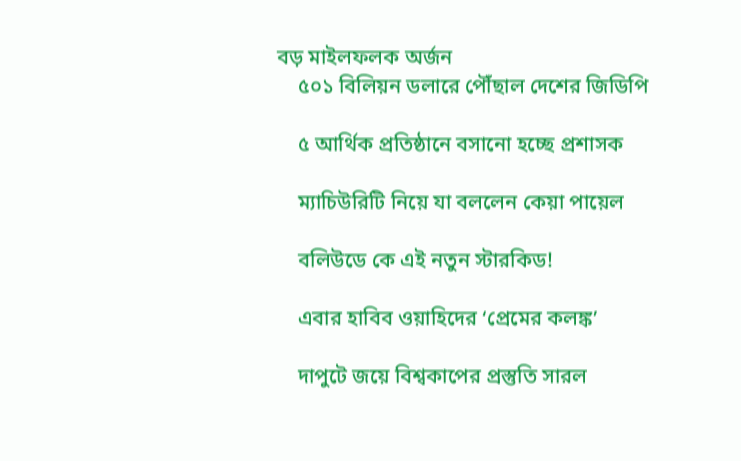বড় মাইলফলক অর্জন
    ৫০১ বিলিয়ন ডলারে পৌঁছাল দেশের জিডিপি

    ৫ আর্থিক প্রতিষ্ঠানে বসানো হচ্ছে প্রশাসক

    ম্যাচিউরিটি নিয়ে যা বললেন কেয়া পায়েল

    বলিউডে কে এই নতুন স্টারকিড!

    এবার হাবিব ওয়াহিদের ‘প্রেমের কলঙ্ক’

    দাপুটে জয়ে বিশ্বকাপের প্রস্তুতি সারল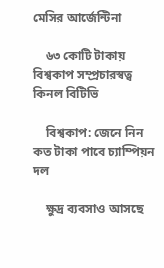মেসির আর্জেন্টিনা

    ৬৩ কোটি টাকায় বিশ্বকাপ সম্প্রচারস্বত্ব কিনল বিটিভি

    বিশ্বকাপ: জেনে নিন কত টাকা পাবে চ্যাম্পিয়ন দল

    ক্ষুদ্র ব্যবসাও আসছে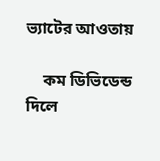ভ্যাটের আওতায়

    কম ডিভিডেন্ড দিলে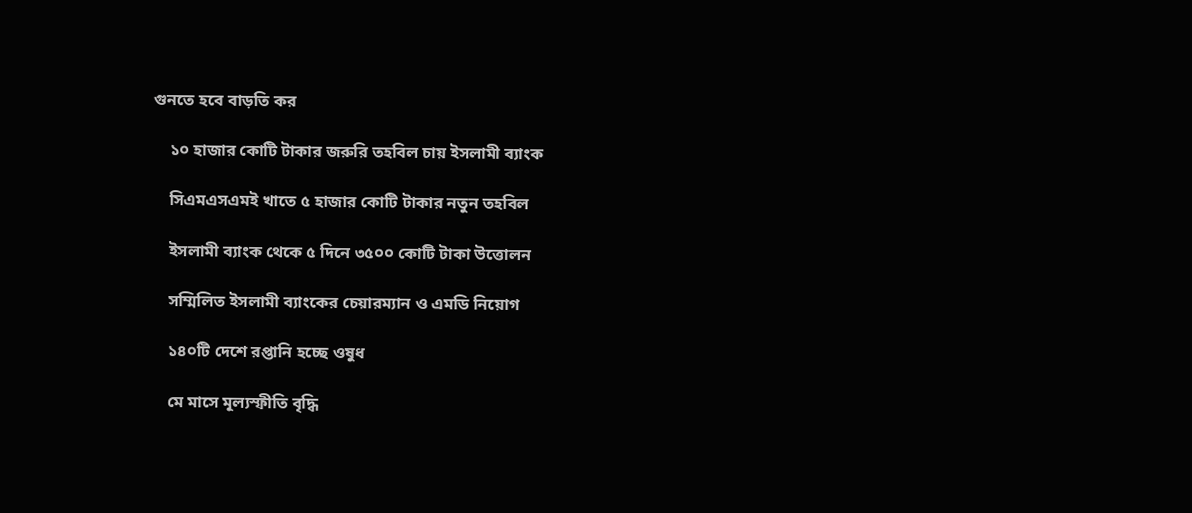গুনতে হবে বাড়তি কর

    ১০ হাজার কোটি টাকার জরুরি তহবিল চায় ইসলামী ব্যাংক

    সিএমএসএমই খাতে ৫ হাজার কোটি টাকার নতুন তহবিল

    ইসলামী ব্যাংক থেকে ৫ দিনে ৩৫০০ কোটি টাকা উত্তোলন

    সম্মিলিত ইসলামী ব্যাংকের চেয়ারম্যান ও এমডি নিয়োগ

    ১৪০টি দেশে রপ্তানি হচ্ছে ওষুধ

    মে মাসে মূল্যস্ফীতি বৃদ্ধি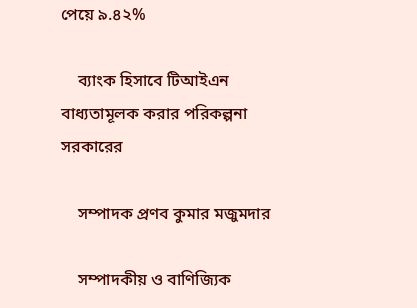পেয়ে ৯.৪২%

    ব্যাংক হিসাবে টিআইএন বাধ্যতামূলক করার পরিকল্পনা সরকারের

    সম্পাদক প্রণব কুমার মজুমদার

    সম্পাদকীয় ও বাণিজ্যিক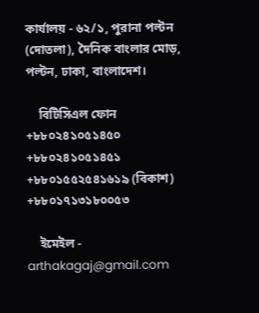কার্যালয় - ৬২/১, পুরানা পল্টন (দোতলা), দৈনিক বাংলার মোড়, পল্টন, ঢাকা, বাংলাদেশ।

    বিটিসিএল ফোন +৮৮০২৪১০৫১৪৫০ +৮৮০২৪১০৫১৪৫১ +৮৮০১৫৫২৫৪১৬১৯ (বিকাশ) +৮৮০১৭১৩১৮০০৫৩

    ইমেইল - arthakagaj@gmail.com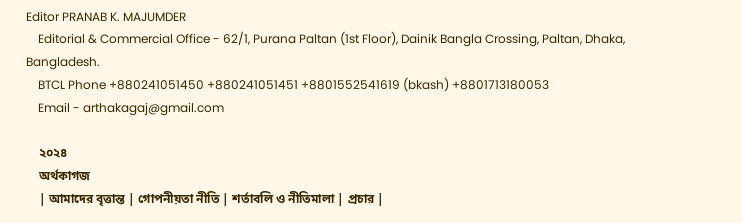Editor PRANAB K. MAJUMDER
    Editorial & Commercial Office - 62/1, Purana Paltan (1st Floor), Dainik Bangla Crossing, Paltan, Dhaka, Bangladesh.
    BTCL Phone +880241051450 +880241051451 +8801552541619 (bkash) +8801713180053
    Email - arthakagaj@gmail.com

    ২০২৪
    অর্থকাগজ
    | আমাদের বৃত্তান্ত | গোপনীয়তা নীতি | শর্তাবলি ও নীতিমালা | প্রচার |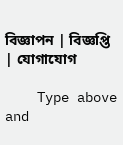বিজ্ঞাপন | বিজ্ঞপ্তি | যোগাযোগ

    Type above and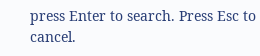press Enter to search. Press Esc to cancel.